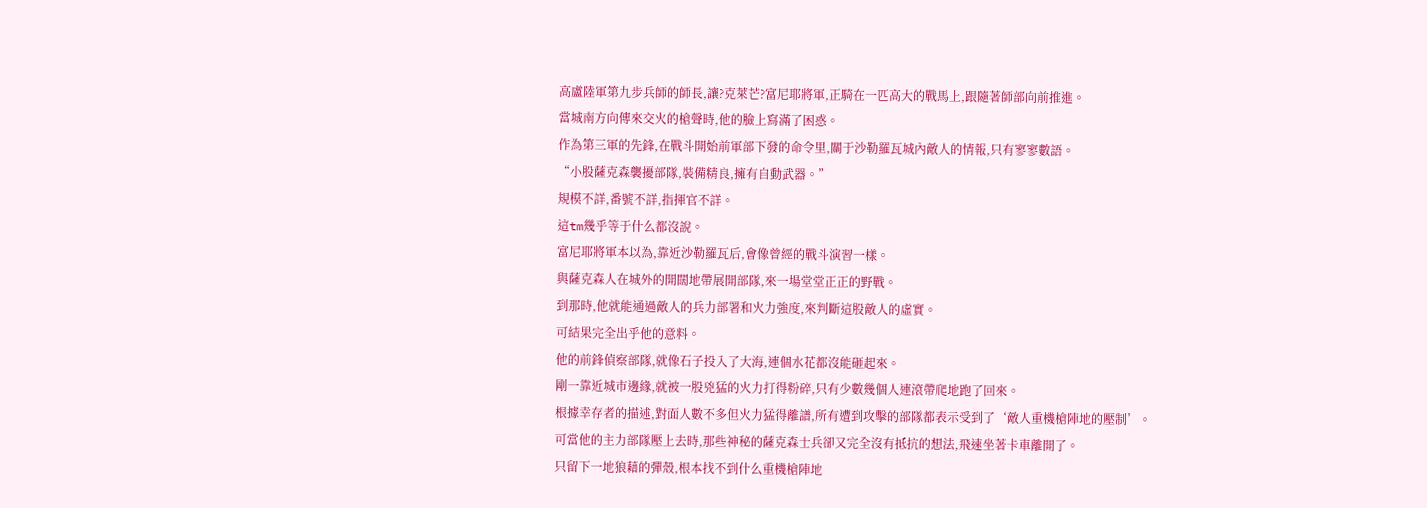高盧陸軍第九步兵師的師長,讓?克萊芒?富尼耶將軍,正騎在一匹高大的戰馬上,跟隨著師部向前推進。
當城南方向傳來交火的槍聲時,他的臉上寫滿了困惑。
作為第三軍的先鋒,在戰斗開始前軍部下發的命令里,關于沙勒羅瓦城內敵人的情報,只有寥寥數語。
“小股薩克森襲擾部隊,裝備精良,擁有自動武器。”
規模不詳,番號不詳,指揮官不詳。
這tm幾乎等于什么都沒說。
富尼耶將軍本以為,靠近沙勒羅瓦后,會像曾經的戰斗演習一樣。
與薩克森人在城外的開闊地帶展開部隊,來一場堂堂正正的野戰。
到那時,他就能通過敵人的兵力部署和火力強度,來判斷這股敵人的虛實。
可結果完全出乎他的意料。
他的前鋒偵察部隊,就像石子投入了大海,連個水花都沒能砸起來。
剛一靠近城市邊緣,就被一股兇猛的火力打得粉碎,只有少數幾個人連滾帶爬地跑了回來。
根據幸存者的描述,對面人數不多但火力猛得離譜,所有遭到攻擊的部隊都表示受到了‘敵人重機槍陣地的壓制’。
可當他的主力部隊壓上去時,那些神秘的薩克森士兵卻又完全沒有抵抗的想法,飛速坐著卡車離開了。
只留下一地狼藉的彈殼,根本找不到什么重機槍陣地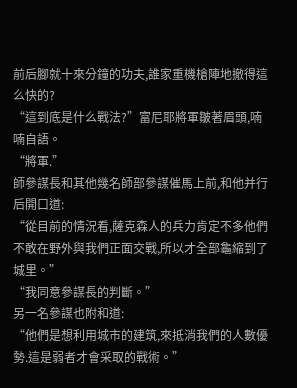前后腳就十來分鐘的功夫,誰家重機槍陣地撤得這么快的?
“這到底是什么戰法?”富尼耶將軍皺著眉頭,喃喃自語。
“將軍.”
師參謀長和其他幾名師部參謀催馬上前,和他并行后開口道:
“從目前的情況看,薩克森人的兵力肯定不多他們不敢在野外與我們正面交戰,所以才全部龜縮到了城里。”
“我同意參謀長的判斷。”
另一名參謀也附和道:
“他們是想利用城市的建筑,來抵消我們的人數優勢.這是弱者才會采取的戰術。”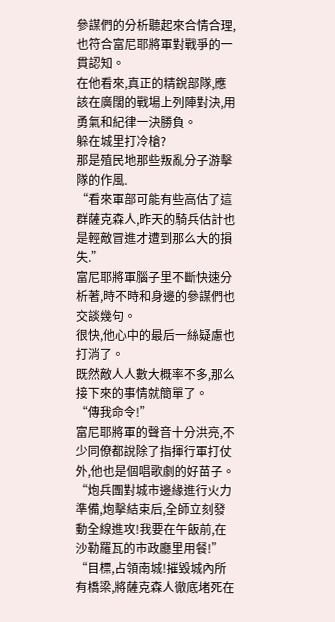參謀們的分析聽起來合情合理,也符合富尼耶將軍對戰爭的一貫認知。
在他看來,真正的精銳部隊,應該在廣闊的戰場上列陣對決,用勇氣和紀律一決勝負。
躲在城里打冷槍?
那是殖民地那些叛亂分子游擊隊的作風.
“看來軍部可能有些高估了這群薩克森人,昨天的騎兵估計也是輕敵冒進才遭到那么大的損失.”
富尼耶將軍腦子里不斷快速分析著,時不時和身邊的參謀們也交談幾句。
很快,他心中的最后一絲疑慮也打消了。
既然敵人人數大概率不多,那么接下來的事情就簡單了。
“傳我命令!”
富尼耶將軍的聲音十分洪亮,不少同僚都說除了指揮行軍打仗外,他也是個唱歌劇的好苗子。
“炮兵團對城市邊緣進行火力準備,炮擊結束后,全師立刻發動全線進攻!我要在午飯前,在沙勒羅瓦的市政廳里用餐!”
“目標,占領南城!摧毀城內所有橋梁,將薩克森人徹底堵死在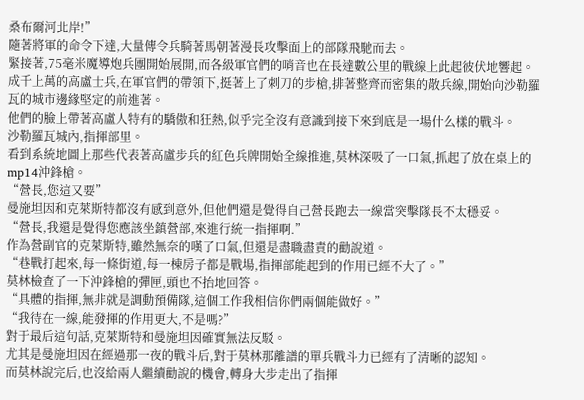桑布爾河北岸!”
隨著將軍的命令下達,大量傳令兵騎著馬朝著漫長攻擊面上的部隊飛馳而去。
緊接著,75毫米魔導炮兵團開始展開,而各級軍官們的哨音也在長達數公里的戰線上此起彼伏地響起。
成千上萬的高盧士兵,在軍官們的帶領下,挺著上了刺刀的步槍,排著整齊而密集的散兵線,開始向沙勒羅瓦的城市邊緣堅定的前進著。
他們的臉上帶著高盧人特有的驕傲和狂熱,似乎完全沒有意識到接下來到底是一場什么樣的戰斗。
沙勒羅瓦城內,指揮部里。
看到系統地圖上那些代表著高盧步兵的紅色兵牌開始全線推進,莫林深吸了一口氣,抓起了放在桌上的mp14沖鋒槍。
“營長,您這又要”
曼施坦因和克萊斯特都沒有感到意外,但他們還是覺得自己營長跑去一線當突擊隊長不太穩妥。
“營長,我還是覺得您應該坐鎮營部,來進行統一指揮啊.”
作為營副官的克萊斯特,雖然無奈的嘆了口氣,但還是盡職盡責的勸說道。
“巷戰打起來,每一條街道,每一棟房子都是戰場,指揮部能起到的作用已經不大了。”
莫林檢查了一下沖鋒槍的彈匣,頭也不抬地回答。
“具體的指揮,無非就是調動預備隊,這個工作我相信你們兩個能做好。”
“我待在一線,能發揮的作用更大,不是嗎?”
對于最后這句話,克萊斯特和曼施坦因確實無法反駁。
尤其是曼施坦因在經過那一夜的戰斗后,對于莫林那離譜的單兵戰斗力已經有了清晰的認知。
而莫林說完后,也沒給兩人繼續勸說的機會,轉身大步走出了指揮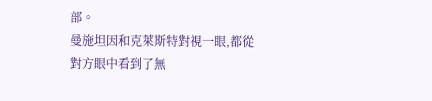部。
曼施坦因和克萊斯特對視一眼,都從對方眼中看到了無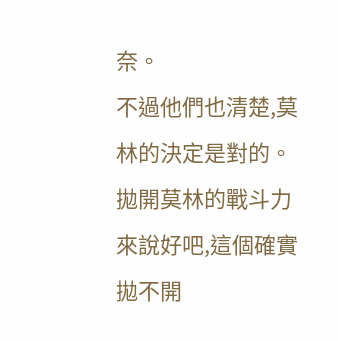奈。
不過他們也清楚,莫林的決定是對的。
拋開莫林的戰斗力來說好吧,這個確實拋不開